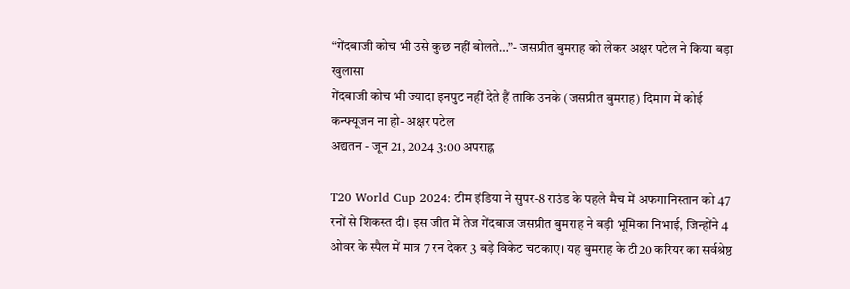“गेंदबाजी कोच भी उसे कुछ नहीं बोलते…”- जसप्रीत बुमराह को लेकर अक्षर पटेल ने किया बड़ा खुलासा
गेंदबाजी कोच भी ज्यादा इनपुट नहीं देते हैं ताकि उनके (जसप्रीत बुमराह) दिमाग में कोई कन्फ्यूजन ना हो- अक्षर पटेल
अद्यतन - जून 21, 2024 3:00 अपराह्न

T20 World Cup 2024: टीम इंडिया ने सुपर-8 राउंड के पहले मैच में अफगानिस्तान को 47 रनों से शिकस्त दी। इस जीत में तेज गेंदबाज जसप्रीत बुमराह ने बड़ी भूमिका निभाई, जिन्होंने 4 ओवर के स्पैल में मात्र 7 रन देकर 3 बड़े विकेट चटकाए। यह बुमराह के टी20 करियर का सर्वश्रेष्ठ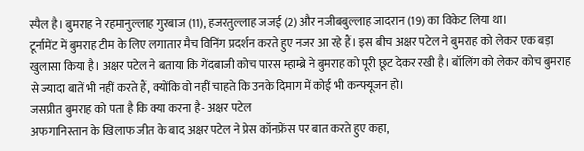स्पैल है। बुमराह ने रहमानुल्लाह गुरबाज (11), हजरतुल्लाह जजई (2) और नजीबबुल्लाह जादरान (19) का विकेट लिया था।
टूर्नामेंट में बुमराह टीम के लिए लगातार मैच विनिंग प्रदर्शन करते हुए नजर आ रहे हैं। इस बीच अक्षर पटेल ने बुमराह को लेकर एक बड़ा खुलासा किया है। अक्षर पटेल ने बताया कि गेंदबाजी कोच पारस म्हाम्ब्रे ने बुमराह को पूरी छूट देकर रखी है। बॉलिंग को लेकर कोच बुमराह से ज्यादा बातें भी नहीं करते हैं, क्योंकि वो नहीं चाहते कि उनके दिमाग में कोई भी कन्फ्यूजन हो।
जसप्रीत बुमराह को पता है कि क्या करना है- अक्षर पटेल
अफगानिस्तान के खिलाफ जीत के बाद अक्षर पटेल ने प्रेस कॉनफ्रेंस पर बात करते हुए कहा,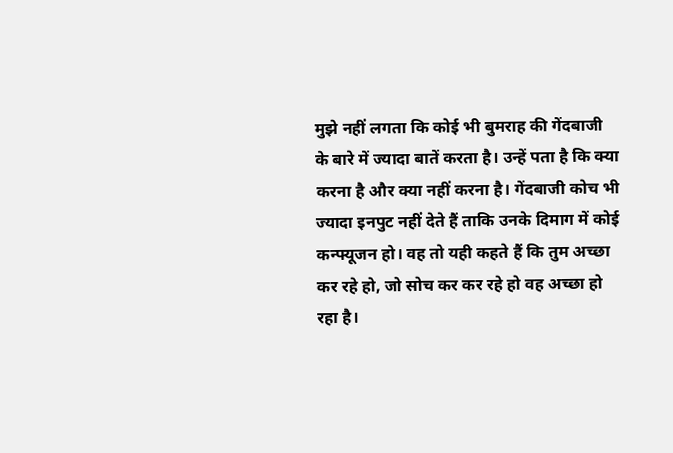मुझे नहीं लगता कि कोई भी बुमराह की गेंदबाजी के बारे में ज्यादा बातें करता है। उन्हें पता है कि क्या करना है और क्या नहीं करना है। गेंदबाजी कोच भी ज्यादा इनपुट नहीं देते हैं ताकि उनके दिमाग में कोई कन्फ्यूजन हो। वह तो यही कहते हैं कि तुम अच्छा कर रहे हो, जो सोच कर कर रहे हो वह अच्छा हो रहा है।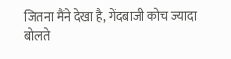जितना मैंने देखा है, गेंदबाजी कोच ज्यादा बोलते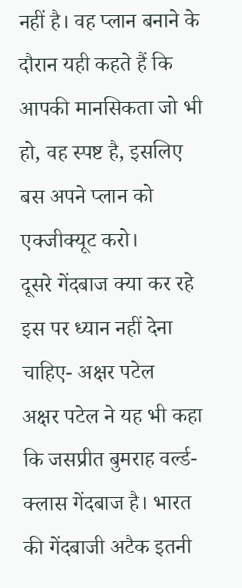नहीं है। वह प्लान बनाने के दौरान यही कहते हैं कि आपकी मानसिकता जो भी हो, वह स्पष्ट है, इसलिए बस अपने प्लान को एक्जीक्यूट करो।
दूसरे गेंदबाज क्या कर रहे इस पर ध्यान नहीं देना चाहिए- अक्षर पटेल
अक्षर पटेल ने यह भी कहा कि जसप्रीत बुमराह वर्ल्ड-क्लास गेंदबाज है। भारत की गेंदबाजी अटैक इतनी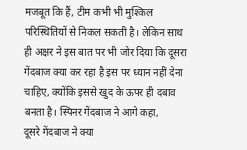मजबूत कि हैं, टीम कभी भी मुश्किल परिस्थितियों से निकल सकती है। लेकिन साथ ही अक्षर ने इस बात पर भी जोर दिया कि दूसरा गेंदबाज क्या कर रहा है इस पर ध्यान नहीं देना चाहिए, क्योंकि इससे खुद के ऊपर ही दबाव बनता है। स्पिनर गेंदबाज ने आगे कहा,
दूसरे गेंदबाज ने क्या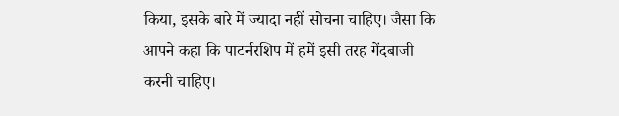किया, इसके बारे में ज्यादा नहीं सोचना चाहिए। जैसा कि आपने कहा कि पाटर्नरशिप में हमें इसी तरह गेंदबाजी करनी चाहिए।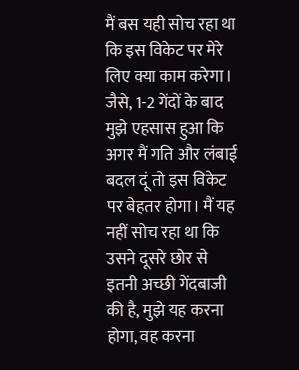मैं बस यही सोच रहा था कि इस विकेट पर मेरे लिए क्या काम करेगा। जैसे, 1-2 गेंदों के बाद मुझे एहसास हुआ कि अगर मैं गति और लंबाई बदल दूं तो इस विकेट पर बेहतर होगा। मैं यह नहीं सोच रहा था कि उसने दूसरे छोर से इतनी अच्छी गेंदबाजी की है, मुझे यह करना होगा, वह करना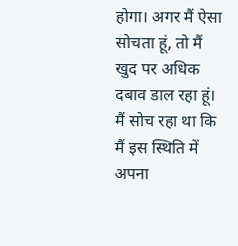होगा। अगर मैं ऐसा सोचता हूं, तो मैं खुद पर अधिक दबाव डाल रहा हूं। मैं सोच रहा था कि मैं इस स्थिति में अपना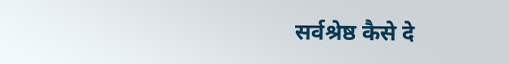सर्वश्रेष्ठ कैसे दे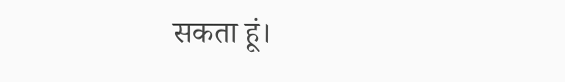सकता हूं।